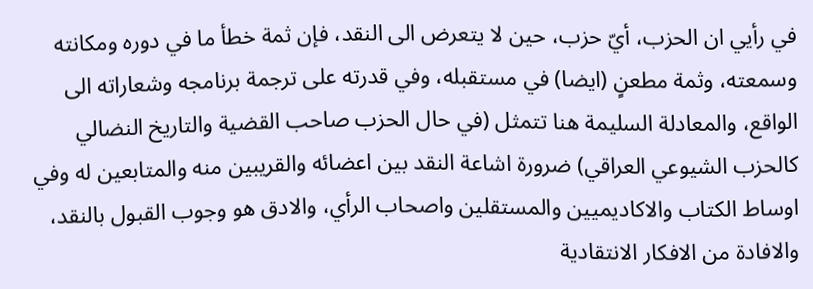في رأيي ان الحزب، أيّ حزب، حين لا يتعرض الى النقد، فإن ثمة خطأ ما في دوره ومكانته وسمعته، وثمة مطعنٍ (ايضا) في مستقبله، وفي قدرته على ترجمة برنامجه وشعاراته الى الواقع، والمعادلة السليمة هنا تتمثل (في حال الحزب صاحب القضية والتاريخ النضالي كالحزب الشيوعي العراقي) ضرورة اشاعة النقد بين اعضائه والقريبين منه والمتابعين له وفي اوساط الكتاب والاكاديميين والمستقلين واصحاب الرأي، والادق هو وجوب القبول بالنقد، والافادة من الافكار الانتقادية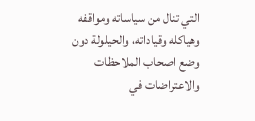التي تنال من سياساته ومواقفه وهياكله وقياداته، والحيلولة دون وضع اصحاب الملاحظات والاعتراضات في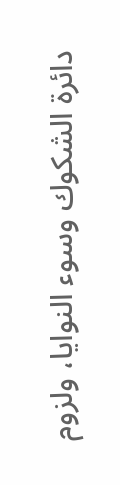دائرة الشكوك وسوء النوايا، ولزوم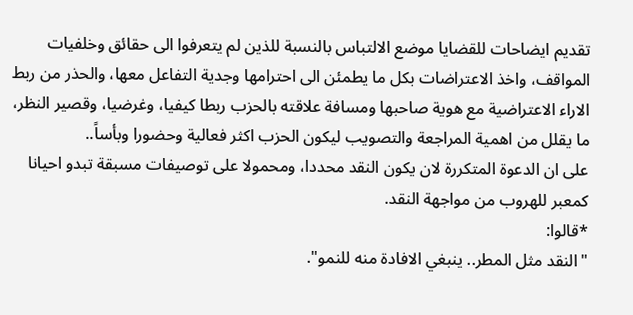تقديم ايضاحات للقضايا موضع الالتباس بالنسبة للذين لم يتعرفوا الى حقائق وخلفيات المواقف، واخذ الاعتراضات بكل ما يطمئن الى احترامها وجدية التفاعل معها، والحذر من ربط الاراء الاعتراضية مع هوية صاحبها ومسافة علاقته بالحزب ربطا كيفيا، وغرضيا، وقصير النظر، ما يقلل من اهمية المراجعة والتصويب ليكون الحزب اكثر فعالية وحضورا وبأساً..
على ان الدعوة المتكررة لان يكون النقد محددا، ومحمولا على توصيفات مسبقة تبدو احيانا كمعبر للهروب من مواجهة النقد.
*قالوا:
"النقد مثل المطر.. ينبغي الافادة منه للنمو".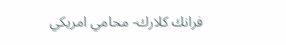فرانك كلارك- محامي امريكي